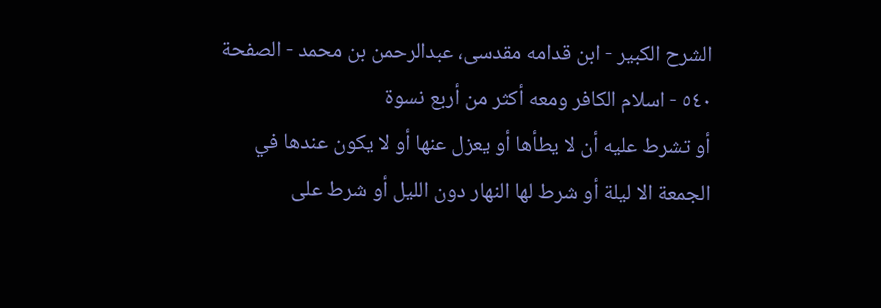الشرح الکبير - ابن قدامه مقدسی، عبدالرحمن بن محمد - الصفحة ٥٤٠ - اسلام الكافر ومعه أكثر من أربع نسوة
أو تشرط عليه أن لا يطأها أو يعزل عنها أو لا يكون عندها في الجمعة الا ليلة أو شرط لها النهار دون الليل أو شرط على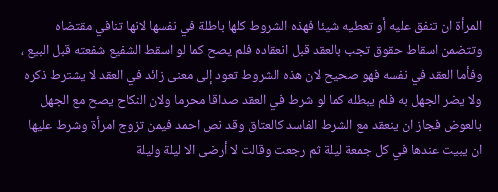المرأة ان تنفق عليه أو تعطيه شيئا فهذه الشروط كلها باطلة في نفسها لانها تنافي مقتضاه وتتضمن اسقاط حقوق تجب بالعقد قبل انعقاده فلم يصح كما لو اسقط الشفيع شفعته قبل البيع ، وفأما العقد في نفسه فهو صحيح لان هذه الشروط تعود إلى معنى زائد في العقد لا يشترط ذكره ولا يضر الجهل به فلم يبطله كما لو شرط في العقد صداقا محرما ولان النكاح يصح مع الجهل بالعوض فجاز ان ينعقد مع الشرط الفاسد كالعتاق وقد نص احمد فيمن تزوج امرأة وشرط عليها ان يبيت عندها في كل جمعة ليلة ثم رجعت وقالت لا أرضى الا ليلة وليلة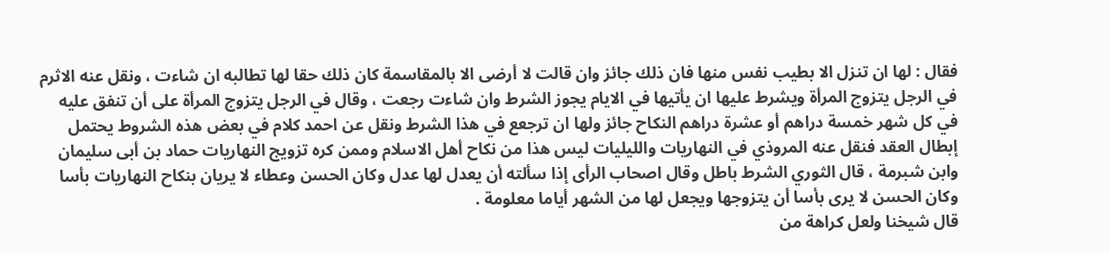فقال : لها ان تنزل الا بطيب نفس منها فان ذلك جائز وان قالت لا أرضى الا بالمقاسمة كان ذلك حقا لها تطالبه ان شاءت ، ونقل عنه الاثرم في الرجل يتزوج المرأة ويشرط عليها ان يأتيها في الايام يجوز الشرط وان شاءت رجعت ، وقال في الرجل يتزوج المرأة على أن تنفق عليه في كل شهر خمسة دراهم أو عشرة دراهم النكاح جائز ولها ان ترجعع في هذا الشرط ونقل عن احمد كلام في بعض هذه الشروط يحتمل إبطال العقد فنقل عنه المروذي في النهاريات والليليات ليس هذا من نكاح أهل الاسلام وممن كره تزويج النهاريات حماد بن أبى سليمان وابن شبرمة ، قال الثوري الشرط باطل وقال اصحاب الرأى إذا سألته أن يعدل لها عدل وكان الحسن وعطاء لا يريان بنكاح النهاريات بأسا وكان الحسن لا يرى بأسا أن يتزوجها ويجعل لها من الشهر أياما معلومة .
قال شيخنا ولعل كراهة من